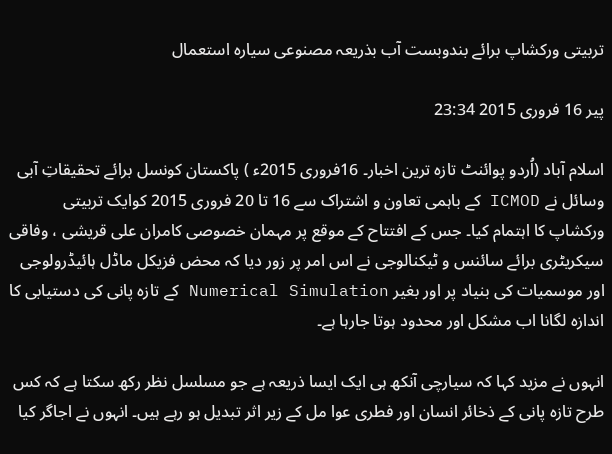تربیتی ورکشاپ برائے بندوبست آب بذریعہ مصنوعی سیارہ استعمال

پیر 16 فروری 2015 23:34

اسلام آباد (اُردو پوائنٹ تازہ ترین اخبار۔ 16فروری 2015ء ) پاکستان کونسل برائے تحقیقاتِ آبی وسائل نے ICMOD کے باہمی تعاون و اشتراک سے 16 تا 20 فروری 2015 کوایک تربیتی ورکشاپ کا اہتمام کیا۔ جس کے افتتاح کے موقع پر مہمان خصوصی کامران علی قریشی ، وفاقی سیکریٹری برائے سائنس و ٹیکنالوجی نے اس امر پر زور دیا کہ محض فزیکل ماڈل ہائیڈرولوجی اور موسمیات کی بنیاد پر اور بغیر Numerical Simulation کے تازہ پانی کی دستیابی کا اندازہ لگانا اب مشکل اور محدود ہوتا جارہا ہے۔

انہوں نے مزید کہا کہ سیارچی آنکھ ہی ایک ایسا ذریعہ ہے جو مسلسل نظر رکھ سکتا ہے کہ کس طرح تازہ پانی کے ذخائر انسان اور فطری عوا مل کے زیر اثر تبدیل ہو رہے ہیں۔ انہوں نے اجاگر کیا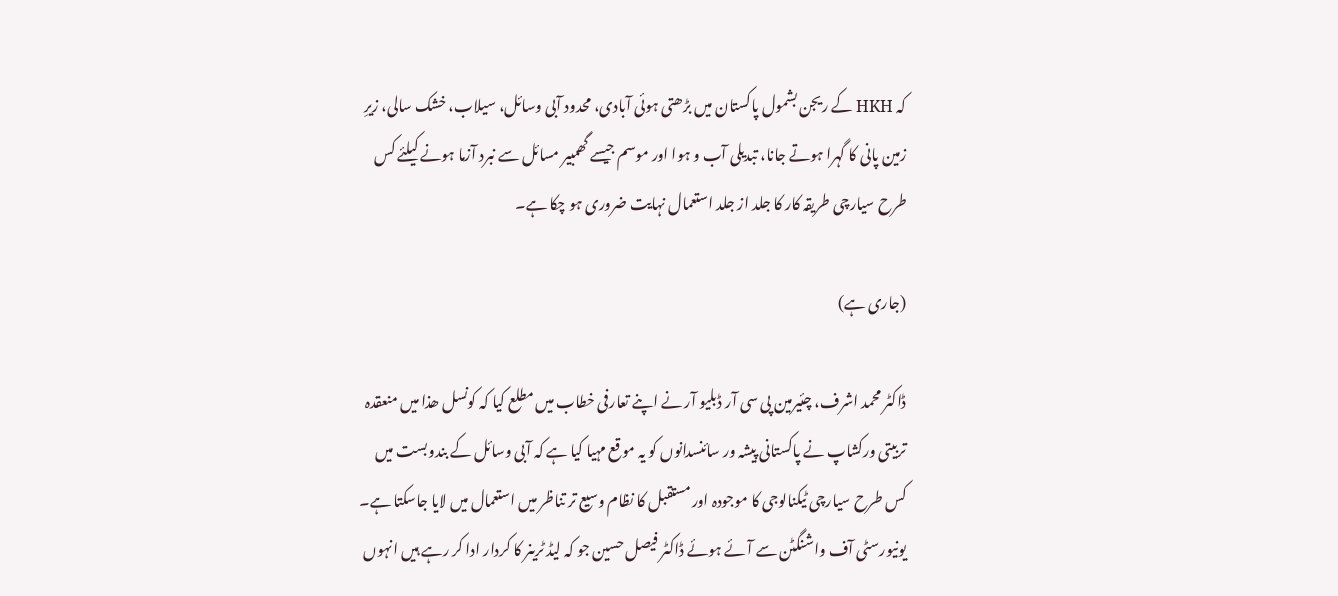کہ HKH کے ریجن بشمول پاکستان میں بڑھتی ہوئی آبادی، محدود آبی وسائل، سیلاب، خشک سالی، زیرِ زمین پانی کا گہرا ہوتے جانا، تبدیلی آب و ہوا اور موسم جیسے گھمبیر مسائل سے نبرد آزما ہونے کیلئے کس طرح سیارچی طریقہ کار کا جلد از جلد استعمال نہایت ضروری ہو چکا ہے۔

(جاری ہے)

ڈاکٹر محمد اشرف، چئیرمین پی سی آر ڈبلیو آر نے اپنے تعارفی خطاب میں مطلع کیا کہ کونسل ھذا میں منعقدہ تربیتی ورکشاپ نے پاکستانی پیشہ ور سائنسدانوں کو یہ موقع مہیا کیا ہے کہ آبی وسائل کے بندوبست میں کس طرح سیارچی ٹیکنالوجی کا موجودہ اور مستقبل کا نظام وسیع تر تناظر میں استعمال میں لایا جاسکتا ہے۔ یونیورسٹی آف واشنگٹن سے آئے ہوئے ڈاکٹر فیصل حسین جو کہ لیڈ ٹرینر کا کردار ادا کر رہے ہیں انہوں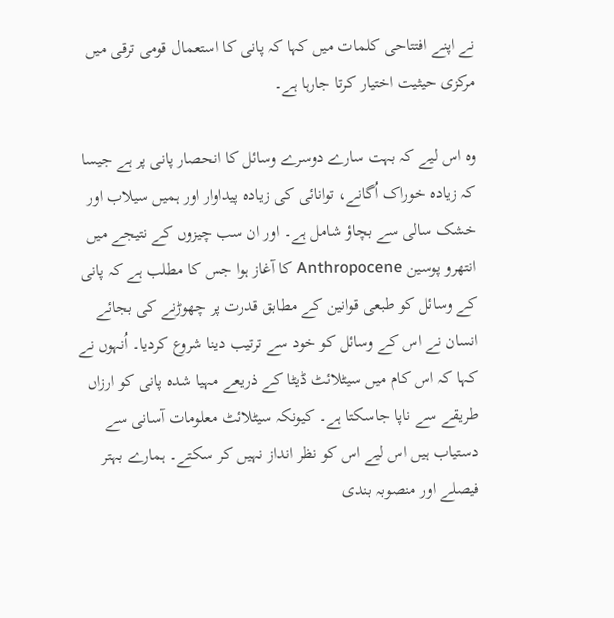نے اپنے افتتاحی کلمات میں کہا کہ پانی کا استعمال قومی ترقی میں مرکزی حیثیت اختیار کرتا جارہا ہے۔

وہ اس لیے کہ بہت سارے دوسرے وسائل کا انحصار پانی پر ہے جیسا کہ زیادہ خوراک اُگانے، توانائی کی زیادہ پیداوار اور ہمیں سیلاب اور خشک سالی سے بچاؤ شامل ہے۔ اور ان سب چیزوں کے نتیجے میں انتھرو پوسین Anthropocene کا آغاز ہوا جس کا مطلب ہے کہ پانی کے وسائل کو طبعی قوانین کے مطابق قدرت پر چھوڑنے کی بجائے انسان نے اس کے وسائل کو خود سے ترتیب دینا شروع کردیا۔ اُنہوں نے کہا کہ اس کام میں سیٹلائٹ ڈیٹا کے ذریعے مہیا شدہ پانی کو ارزاں طریقے سے ناپا جاسکتا ہے۔ کیونکہ سیٹلائٹ معلومات آسانی سے دستیاب ہیں اس لیے اس کو نظر انداز نہیں کر سکتے۔ ہمارے بہتر فیصلے اور منصوبہ بندی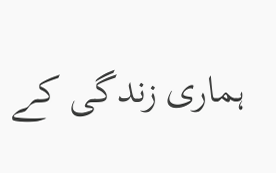ہماری زندگی کے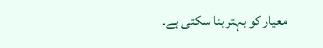معیار کو بہتر بنا سکتی ہے۔